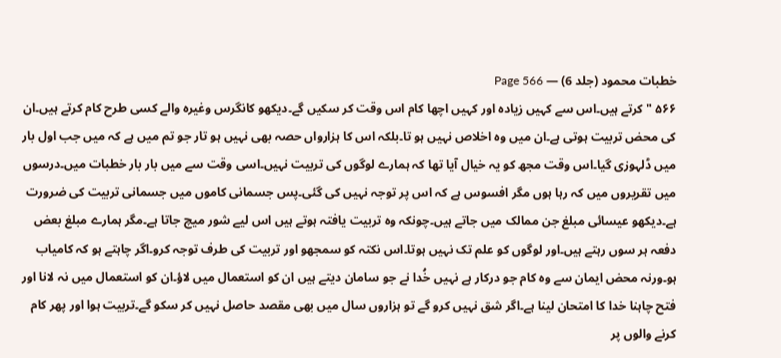خطبات محمود (جلد 6) — Page 566
۵۶۶ " کرتے ہیں۔اس سے کہیں زیادہ اور کہیں اچھا کام اس وقت کر سکیں گے۔دیکھو کانگرس وغیرہ والے کسی طرح کام کرتے ہیں۔ان کی محض تربیت ہوتی ہے۔ان میں وہ اخلاص نہیں ہو تا۔بلکہ اس کا ہزارواں حصہ بھی نہیں ہو تار جو تم میں ہے کہ میں جب اول بار میں ڈلہوزی گیا۔اس وقت مجھ کو یہ خیال آیا تھا کہ ہمارے لوگوں کی تربیت نہیں۔اسی وقت سے میں بار بار خطبات میں۔درسوں میں تقریروں میں کہ رہا ہوں مگر افسوس ہے کہ اس پر توجہ نہیں کی گئی۔پس جسمانی کاموں میں جسمانی تربیت کی ضرورت ہے۔دیکھو عیسائی مبلغ جن ممالک میں جاتے ہیں۔چونکہ وہ تربیت یافتہ ہوتے ہیں اس لیے شور میچ جاتا ہے۔مگر ہمارے مبلغ بعض دفعہ ہر سوں رہتے ہیں۔اور لوگوں کو علم تک نہیں ہوتا۔اس نکتہ کو سمجھو اور تربیت کی طرف توجہ کرو۔اگر چاہتے ہو کہ کامیاب ہو۔ورنہ محض ایمان سے وہ کام جو درکار ہے نہیں خُدا نے جو سامان دیتے ہیں ان کو استعمال میں لاؤ۔ان کو استعمال میں نہ لانا اور فتح چاہنا خدا کا امتحان لینا ہے۔اگر شق نہیں کرو گے تو ہزاروں سال میں بھی مقصد حاصل نہیں کر سکو گے۔تربیت ہوا اور پھر کام کرنے والوں پر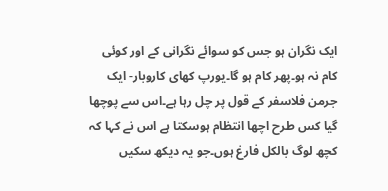ایک نگران ہو جس کو سوائے نگرانی کے اور کوئی کام نہ ہو۔پھر کام ہو گا۔یورپ کھای کاروبار- ایک جرمن فلاسفر کے قول پر چل رہا ہے۔اس سے پوچھا گیا کس طرح اچھا انتظام ہوسکتا ہے اس نے کہا کہ کچھ لوگ بالکل فارغ ہوں۔جو یہ دیکھ سکیں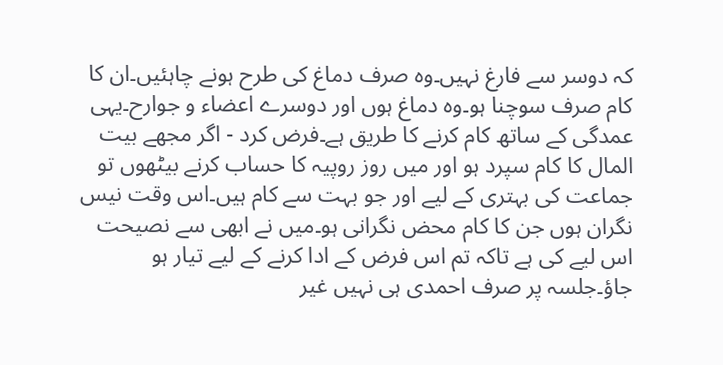کہ دوسر سے فارغ نہیں۔وہ صرف دماغ کی طرح ہونے چاہئیں۔ان کا کام صرف سوچنا ہو۔وہ دماغ ہوں اور دوسرے اعضاء و جوارح۔یہی عمدگی کے ساتھ کام کرنے کا طریق ہے۔فرض کرد - اگر مجھے بیت المال کا کام سپرد ہو اور میں روز روپیہ کا حساب کرنے بیٹھوں تو جماعت کی بہتری کے لیے اور جو بہت سے کام ہیں۔اس وقت نیس نگران ہوں جن کا کام محض نگرانی ہو۔میں نے ابھی سے نصیحت اس لیے کی ہے تاکہ تم اس فرض کے ادا کرنے کے لیے تیار ہو جاؤ۔جلسہ پر صرف احمدی ہی نہیں غیر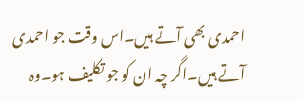احمدی بھی آتے ہیں۔اس وقت جو احمدی آتے ہیں۔اگر چہ ان کو جو تکلیف ہو۔وہ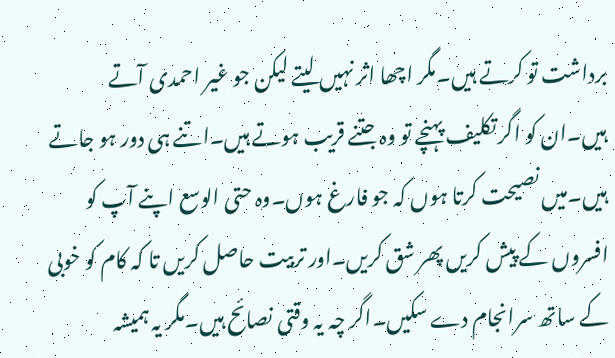برداشت تو کرتے ہیں۔مگر اچھا اثر نہیں لیتے لیکن جو غیر احمدی آتے ہیں۔ان کو اگر تکلیف پہنچے تو وہ جتنے قریب ہوتے ہیں۔اتنے ہی دور ہو جاتے ہیں۔میں نصیحت کرتا ہوں کہ جو فارغ ہوں۔وہ حتی الوسع اپنے آپ کو افسروں کے پیش کریں پھر شق کریں۔اور تربیت حاصل کریں تا کہ کام کو خوبی کے ساتھ سرانجام دے سکیں۔اگر چہ یہ وقتی نصائح ہیں۔مگر یہ ہمیشہ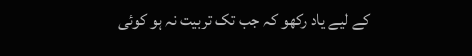کے لیے یاد رکھو کہ جب تک تربیت نہ ہو کوئی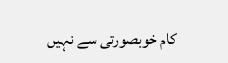کام خوبصورتی سے نہیں